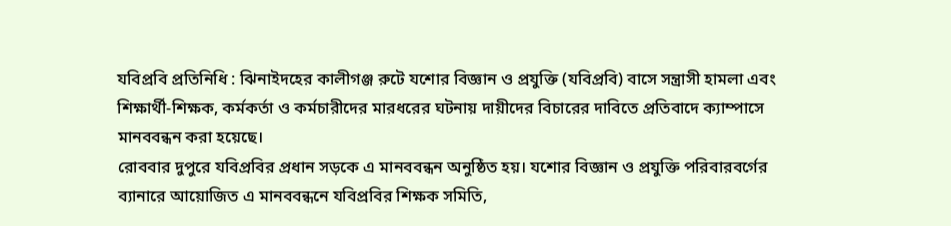যবিপ্রবি প্রতিনিধি : ঝিনাইদহের কালীগঞ্জ রুটে যশোর বিজ্ঞান ও প্রযুক্তি (যবিপ্রবি) বাসে সন্ত্রাসী হামলা এবং শিক্ষার্থী-শিক্ষক, কর্মকর্তা ও কর্মচারীদের মারধরের ঘটনায় দায়ীদের বিচারের দাবিতে প্রতিবাদে ক্যাম্পাসে মানববন্ধন করা হয়েছে।
রোববার দুপুরে যবিপ্রবির প্রধান সড়কে এ মানববন্ধন অনুষ্ঠিত হয়। যশোর বিজ্ঞান ও প্রযুক্তি পরিবারবর্গের ব্যানারে আয়োজিত এ মানববন্ধনে যবিপ্রবির শিক্ষক সমিতি,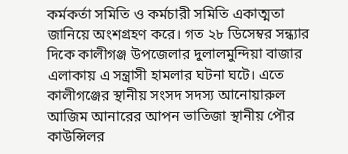কর্মকর্তা সমিতি ও কর্মচারী সমিতি একাত্মতা জানিয়ে অংশগ্রহণ করে। গত ২৮ ডিসেম্বর সন্ধ্যার দিকে কালীগঞ্জ উপজেলার দুলালমুন্দিয়া বাজার এলাকায় এ সন্ত্রাসী হামলার ঘটনা ঘটে। এতে কালীগঞ্জের স্থানীয় সংসদ সদস্য আনোয়ারুল আজিম আনারের আপন ভাতিজা স্থানীয় পৌর কাউন্সিলর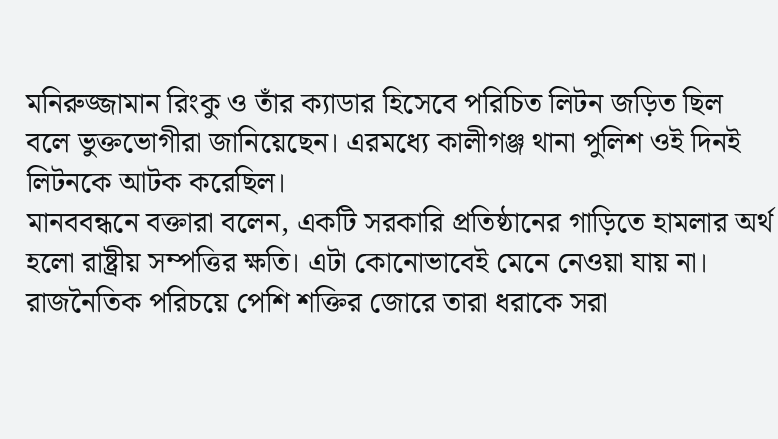মনিরুজ্জামান রিংকু ও তাঁর ক্যাডার হিসেবে পরিচিত লিটন জড়িত ছিল বলে ভুক্তভোগীরা জানিয়েছেন। এরমধ্যে কালীগঞ্জ থানা পুলিশ ওই দিনই লিটনকে আটক করেছিল।
মানববন্ধনে বক্তারা বলেন, একটি সরকারি প্রতিষ্ঠানের গাড়িতে হামলার অর্থ হলো রাষ্ট্রীয় সম্পত্তির ক্ষতি। এটা কোনোভাবেই মেনে নেওয়া যায় না। রাজনৈতিক পরিচয়ে পেশি শক্তির জোরে তারা ধরাকে সরা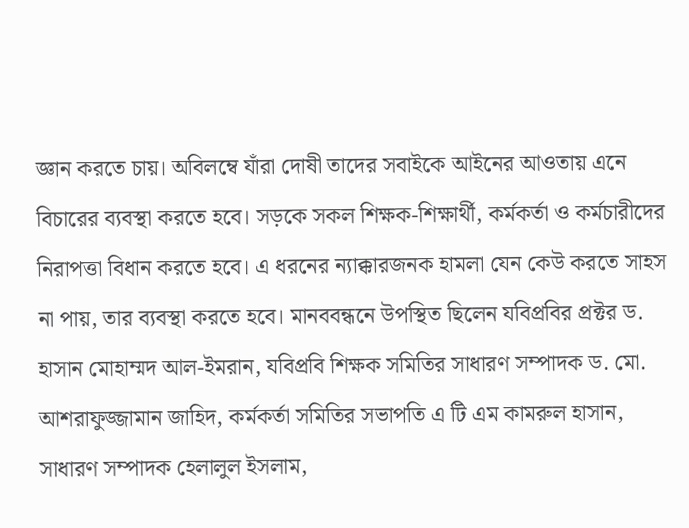জ্ঞান করতে চায়। অবিলম্বে যাঁরা দোষী তাদের সবাইকে আইনের আওতায় এনে বিচারের ব্যবস্থা করতে হবে। সড়কে সকল শিক্ষক-শিক্ষার্থী, কর্মকর্তা ও কর্মচারীদের নিরাপত্তা বিধান করতে হবে। এ ধরনের ন্যাক্কারজনক হামলা যেন কেউ করতে সাহস না পায়, তার ব্যবস্থা করতে হবে। মানববন্ধনে উপস্থিত ছিলেন যবিপ্রবির প্রক্টর ড. হাসান মোহাম্মদ আল-ইমরান, যবিপ্রবি শিক্ষক সমিতির সাধারণ সম্পাদক ড. মো. আশরাফুজ্জামান জাহিদ, কর্মকর্তা সমিতির সভাপতি এ টি এম কামরুল হাসান, সাধারণ সম্পাদক হেলালুল ইসলাম,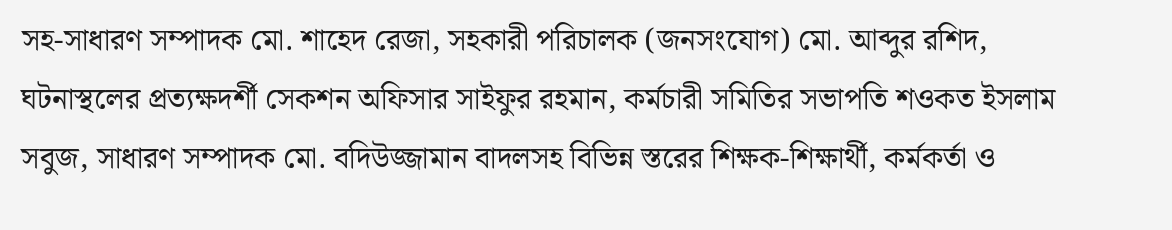সহ-সাধারণ সম্পাদক মো. শাহেদ রেজা, সহকারী পরিচালক (জনসংযোগ) মো. আব্দুর রশিদ, ঘটনাস্থলের প্রত্যক্ষদর্শী সেকশন অফিসার সাইফুর রহমান, কর্মচারী সমিতির সভাপতি শওকত ইসলাম সবুজ, সাধারণ সম্পাদক মো. বদিউজ্জামান বাদলসহ বিভিন্ন স্তরের শিক্ষক-শিক্ষার্থী, কর্মকর্তা ও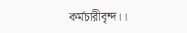কর্মচারীবৃন্দ।।